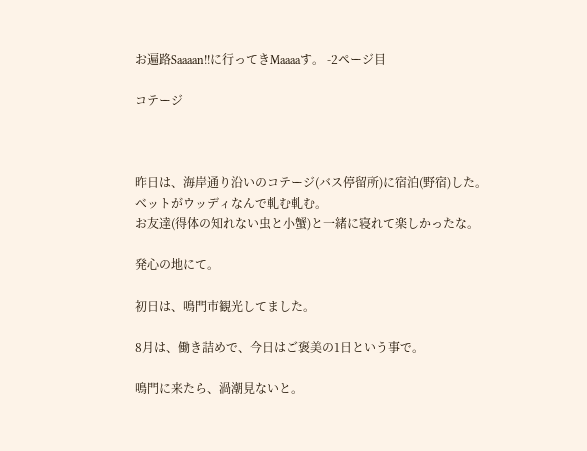お遍路Saaaan!!に行ってきMaaaaす。 -2ページ目

コテージ



昨日は、海岸通り沿いのコテージ(バス停留所)に宿泊(野宿)した。
ベットがウッディなんで軋む軋む。
お友達(得体の知れない虫と小蟹)と一緒に寝れて楽しかったな。

発心の地にて。

初日は、鳴門市観光してました。

8月は、働き詰めで、今日はご褒美の1日という事で。

鳴門に来たら、渦潮見ないと。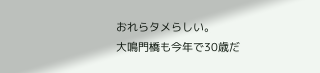おれらタメらしい。
大鳴門橋も今年で30歳だ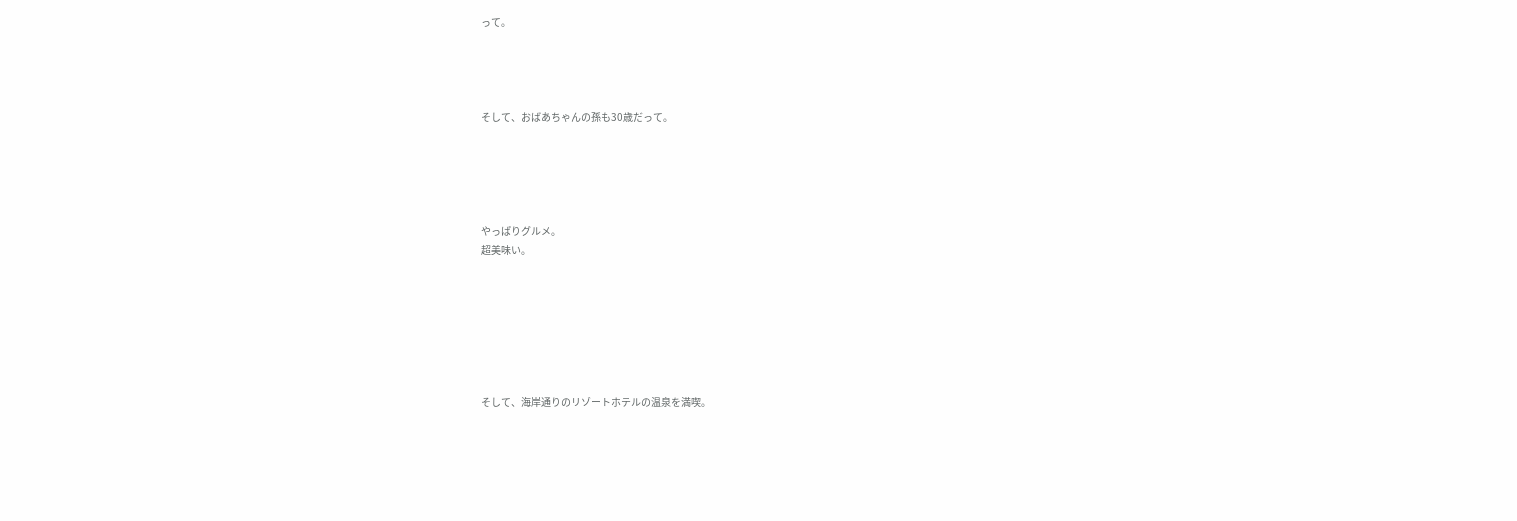って。




そして、おばあちゃんの孫も30歳だって。





やっぱりグルメ。
超美味い。







そして、海岸通りのリゾートホテルの温泉を満喫。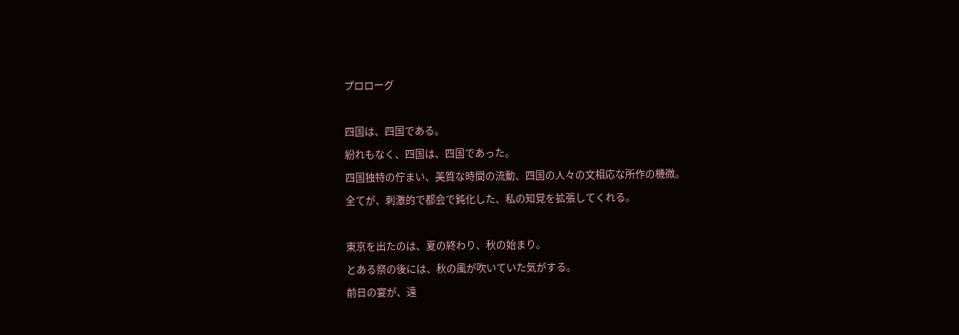プロローグ

四国は、四国である。
紛れもなく、四国は、四国であった。
四国独特の佇まい、美質な時間の流動、四国の人々の文相応な所作の機微。
全てが、刺激的で都会で鈍化した、私の知覚を拡張してくれる。

東京を出たのは、夏の終わり、秋の始まり。
とある祭の後には、秋の風が吹いていた気がする。
前日の宴が、遠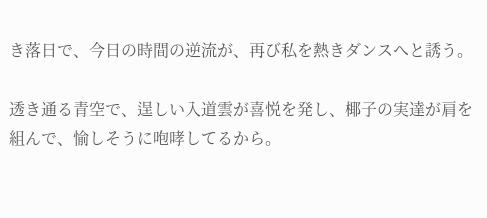き落日で、今日の時間の逆流が、再び私を熱きダンスへと誘う。

透き通る青空で、逞しい入道雲が喜悦を発し、椰子の実達が肩を組んで、愉しそうに咆哮してるから。